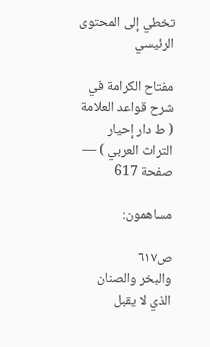تخطي إلى المحتوى الرئيسي

مفتاح الكرامة في شرح قواعد العلامة ( ط دار إحيار التراث العربي ) — صفحة 617

مساهمون:

ص٦١٧
والبخر والصنان الذي لا يقبل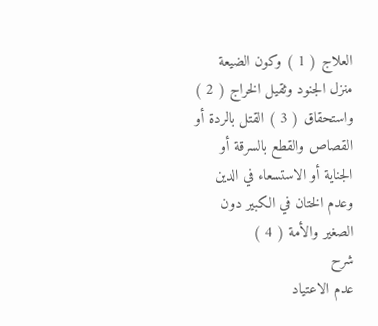العلاج ( 1 ) وكون الضيعة منزل الجنود وثقيل الخراج ( 2 ) واستحقاق ( 3 ) القتل بالردة أو القصاص والقطع بالسرقة أو الجناية أو الاستسعاء في الدين وعدم الختان في الكبير دون الصغير والأمة ( 4 )
شرح
عدم الاعتياد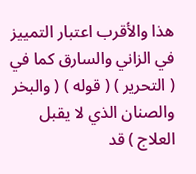هذا والأقرب اعتبار التمييز في الزاني والسارق كما في ( التحرير ) ( قوله ) ( والبخر والصنان الذي لا يقبل العلاج ) قد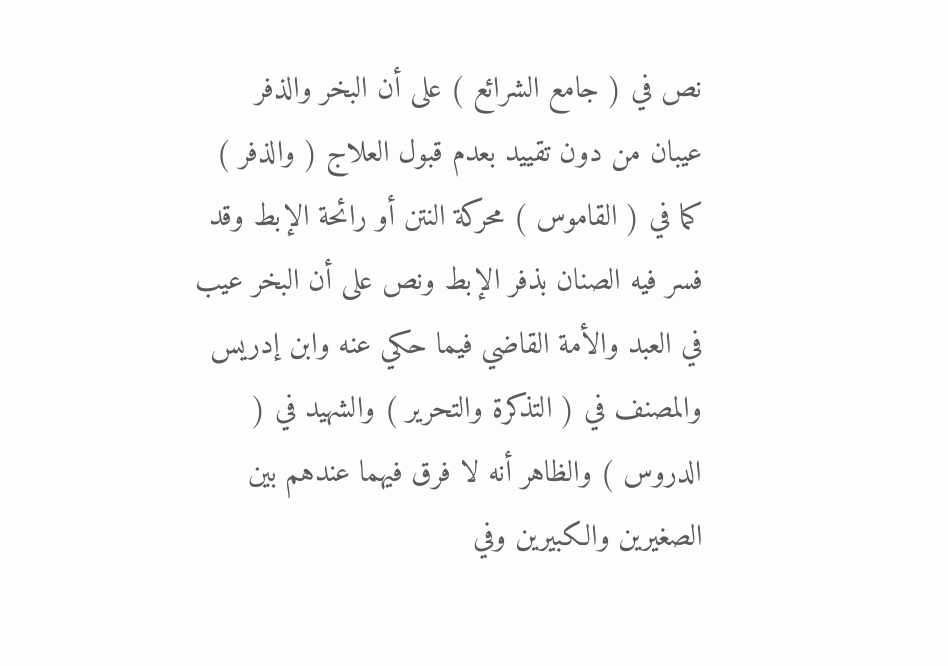نص في ( جامع الشرائع ) على أن البخر والذفر عيبان من دون تقييد بعدم قبول العلاج ( والذفر ) كما في ( القاموس ) محركة النتن أو رائحة الإبط وقد فسر فيه الصنان بذفر الإبط ونص على أن البخر عيب في العبد والأمة القاضي فيما حكي عنه وابن إدريس والمصنف في ( التذكرة والتحرير ) والشهيد في ( الدروس ) والظاهر أنه لا فرق فيهما عندهم بين الصغيرين والكبيرين وفي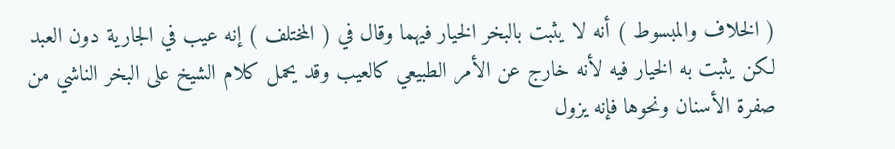( الخلاف والمبسوط ) أنه لا يثبت بالبخر الخيار فيهما وقال في ( المختلف ) إنه عيب في الجارية دون العبد لكن يثبت به الخيار فيه لأنه خارج عن الأمر الطبيعي كالعيب وقد يحمل كلام الشيخ على البخر الناشي من صفرة الأسنان ونحوها فإنه يزول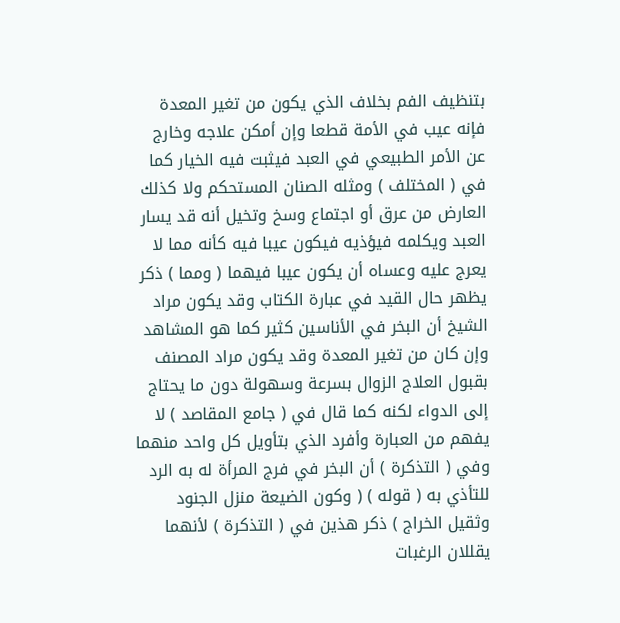بتنظيف الفم بخلاف الذي يكون من تغير المعدة فإنه عيب في الأمة قطعا وإن أمكن علاجه وخارج عن الأمر الطبيعي في العبد فيثبت فيه الخيار كما في ( المختلف ) ومثله الصنان المستحكم ولا كذلك العارض من عرق أو اجتماع وسخ وتخيل أنه قد يسار العبد ويكلمه فيؤذيه فيكون عيبا فيه كأنه مما لا يعرج عليه وعساه أن يكون عيبا فيهما ( ومما ) ذكر يظهر حال القيد في عبارة الكتاب وقد يكون مراد الشيخ أن البخر في الأناسين كثير كما هو المشاهد وإن كان من تغير المعدة وقد يكون مراد المصنف بقبول العلاج الزوال بسرعة وسهولة دون ما يحتاج إلى الدواء لكنه كما قال في ( جامع المقاصد ) لا يفهم من العبارة وأفرد الذي بتأويل كل واحد منهما وفي ( التذكرة ) أن البخر في فرج المرأة له به الرد للتأذي به ( قوله ) ( وكون الضيعة منزل الجنود وثقيل الخراج ) ذكر هذين في ( التذكرة ) لأنهما يقللان الرغبات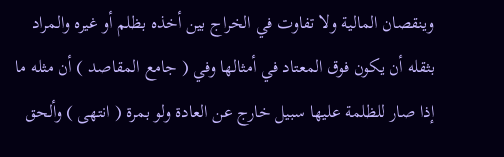وينقصان المالية ولا تفاوت في الخراج بين أخذه بظلم أو غيره والمراد بثقله أن يكون فوق المعتاد في أمثالها وفي ( جامع المقاصد ) أن مثله ما إذا صار للظلمة عليها سبيل خارج عن العادة ولو بمرة ( انتهى ) وألحق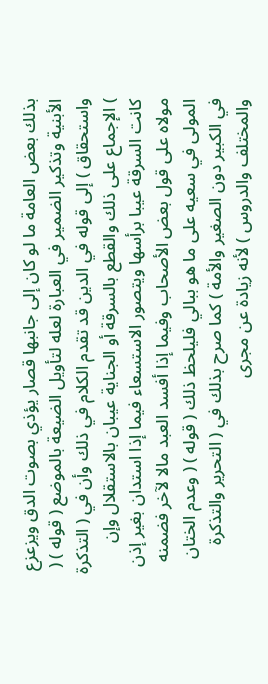بذلك بعض العامة ما لو كان إلى جانبها قصار يؤذي بصوت الدق ويزعزع الأبنية وتذكير الضمير في العبارة لعله لتأويل الضيعة بالموضع ( قوله ) ( واستحقاق ) إلى قوله في الدين قد تقدم الكلام في ذلك وأن في ( التذكرة ) الإجماع على ذلك والقطع بالسرقة أو الجناية عيبان بالاستقلال وإن كانت السرقة عيبا برأسها ويتصور الاستسعاء فيما إذا استدان بغير إذن مولاه على قول بعض الأصحاب وفيما إذا أفسد العبد مالا لآخر فضمنه المولى في سعيه على ما هو ببالي فليلحظ ذلك ( قوله ) ( وعدم الختان في الكبير دون الصغير والأمة ) كما صرح بذلك في ( التحرير والتذكرة والمختلف والدروس ) لأنه زيادة عن مجرى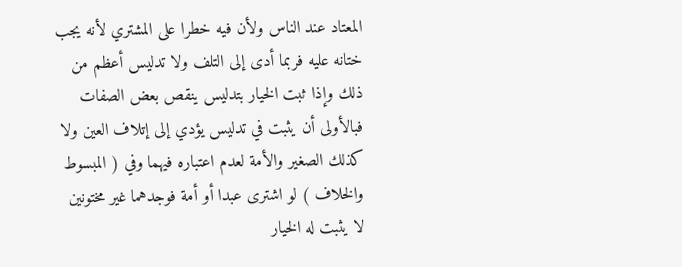المعتاد عند الناس ولأن فيه خطرا على المشتري لأنه يجب ختانه عليه فربما أدى إلى التلف ولا تدليس أعظم من ذلك وإذا ثبت الخيار بتدليس ينقص بعض الصفات فبالأولى أن يثبت في تدليس يؤدي إلى إتلاف العين ولا كذلك الصغير والأمة لعدم اعتباره فيهما وفي ( المبسوط والخلاف ) لو اشترى عبدا أو أمة فوجدهما غير مختونين لا يثبت له الخيار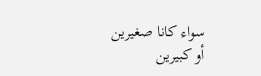سواء كانا صغيرين أو كبيرين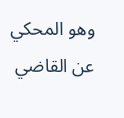وهو المحكي عن القاضي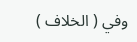وفي ( الخلاف )